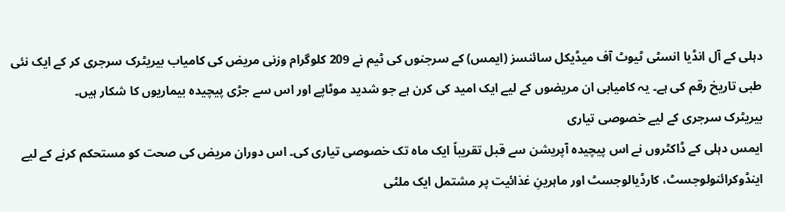دہلی کے آل انڈیا انسٹی ٹیوٹ آف میڈیکل سائنسز (ایمس) کے سرجنوں کی ٹیم نے 209 کلوگرام وزنی مریض کی کامیاب بیریٹرک سرجری کر کے ایک نئی طبی تاریخ رقم کی ہے۔ یہ کامیابی ان مریضوں کے لیے ایک امید کی کرن ہے جو شدید موٹاپے اور اس سے جڑی پیچیدہ بیماریوں کا شکار ہیں۔
بیریٹرک سرجری کے لیے خصوصی تیاری
ایمس دہلی کے ڈاکٹروں نے اس پیچیدہ آپریشن سے قبل تقریباً ایک ماہ تک خصوصی تیاری کی۔ اس دوران مریض کی صحت کو مستحکم کرنے کے لیے اینڈوکرائنولوجسٹ، کارڈیالوجسٹ اور ماہرینِ غذائیت پر مشتمل ایک ملٹی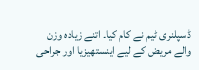ڈسپلنری ٹیم نے کام کیا۔ اتنے زیادہ وزن والے مریض کے لیے اینستھیزیا اور جراحی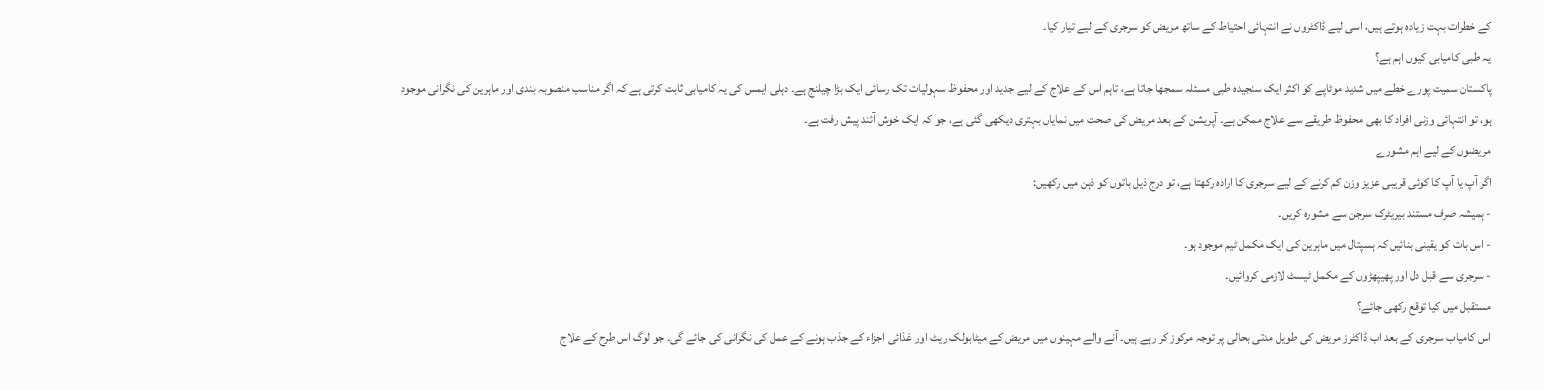کے خطرات بہت زیادہ ہوتے ہیں، اسی لیے ڈاکٹروں نے انتہائی احتیاط کے ساتھ مریض کو سرجری کے لیے تیار کیا۔
یہ طبی کامیابی کیوں اہم ہے؟
پاکستان سمیت پورے خطے میں شدید موٹاپے کو اکثر ایک سنجیدہ طبی مسئلہ سمجھا جاتا ہے، تاہم اس کے علاج کے لیے جدید اور محفوظ سہولیات تک رسائی ایک بڑا چیلنج ہے۔ دہلی ایمس کی یہ کامیابی ثابت کرتی ہے کہ اگر مناسب منصوبہ بندی اور ماہرین کی نگرانی موجود ہو، تو انتہائی وزنی افراد کا بھی محفوظ طریقے سے علاج ممکن ہے۔ آپریشن کے بعد مریض کی صحت میں نمایاں بہتری دیکھی گئی ہے، جو کہ ایک خوش آئند پیش رفت ہے۔
مریضوں کے لیے اہم مشورے
اگر آپ یا آپ کا کوئی قریبی عزیز وزن کم کرنے کے لیے سرجری کا ارادہ رکھتا ہے، تو درج ذیل باتوں کو ذہن میں رکھیں:
- ہمیشہ صرف مستند بیریٹرک سرجن سے مشورہ کریں۔
- اس بات کو یقینی بنائیں کہ ہسپتال میں ماہرین کی ایک مکمل ٹیم موجود ہو۔
- سرجری سے قبل دل اور پھیپھڑوں کے مکمل ٹیسٹ لازمی کروائیں۔
مستقبل میں کیا توقع رکھی جائے؟
اس کامیاب سرجری کے بعد اب ڈاکٹرز مریض کی طویل مدتی بحالی پر توجہ مرکوز کر رہے ہیں۔ آنے والے مہینوں میں مریض کے میٹابولک ریٹ اور غذائی اجزاء کے جذب ہونے کے عمل کی نگرانی کی جائے گی۔ جو لوگ اس طرح کے علاج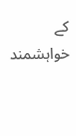کے خواہشمند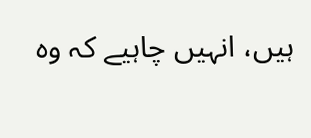ہیں، انہیں چاہیے کہ وہ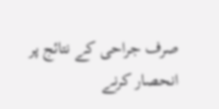صرف جراحی کے نتائج پر انحصار کرنے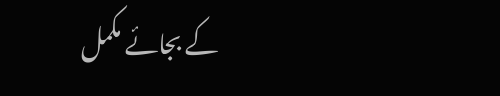کے بجائے مکمل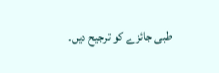طبی جائزے کو ترجیح دیں۔